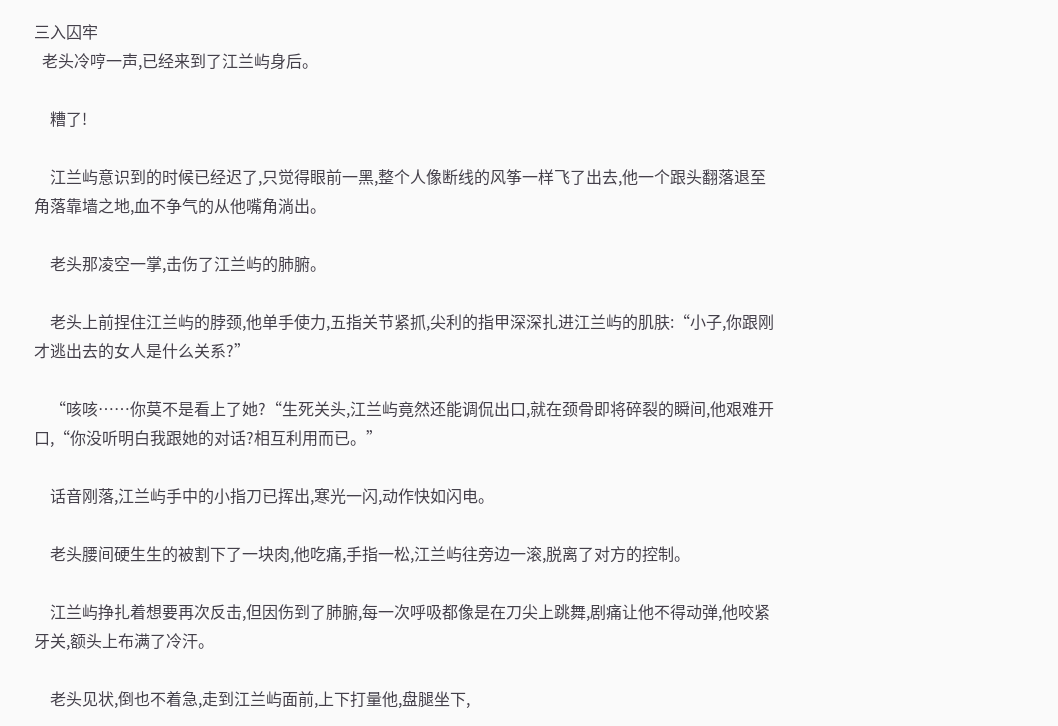三入囚牢
  老头冷哼一声,已经来到了江兰屿身后。

    糟了!

    江兰屿意识到的时候已经迟了,只觉得眼前一黑,整个人像断线的风筝一样飞了出去,他一个跟头翻落退至角落靠墙之地,血不争气的从他嘴角淌出。

    老头那凌空一掌,击伤了江兰屿的肺腑。

    老头上前捏住江兰屿的脖颈,他单手使力,五指关节紧抓,尖利的指甲深深扎进江兰屿的肌肤:“小子,你跟刚才逃出去的女人是什么关系?”

    “咳咳……你莫不是看上了她?“生死关头,江兰屿竟然还能调侃出口,就在颈骨即将碎裂的瞬间,他艰难开口,“你没听明白我跟她的对话?相互利用而已。”

    话音刚落,江兰屿手中的小指刀已挥出,寒光一闪,动作快如闪电。

    老头腰间硬生生的被割下了一块肉,他吃痛,手指一松,江兰屿往旁边一滚,脱离了对方的控制。

    江兰屿挣扎着想要再次反击,但因伤到了肺腑,每一次呼吸都像是在刀尖上跳舞,剧痛让他不得动弹,他咬紧牙关,额头上布满了冷汗。

    老头见状,倒也不着急,走到江兰屿面前,上下打量他,盘腿坐下,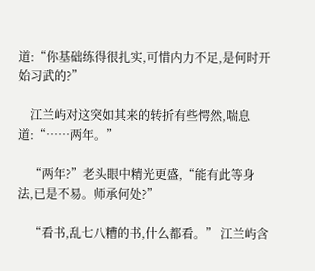道:“你基础练得很扎实,可惜内力不足,是何时开始习武的?”

    江兰屿对这突如其来的转折有些愕然,喘息道:“……两年。”

    “两年?”老头眼中精光更盛,“能有此等身法,已是不易。师承何处?”

    “看书,乱七八糟的书,什么都看。” 江兰屿含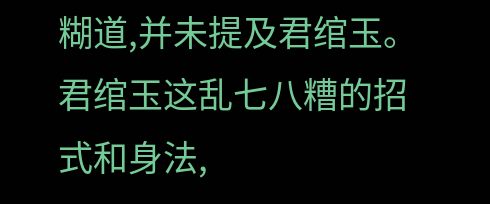糊道,并未提及君绾玉。君绾玉这乱七八糟的招式和身法,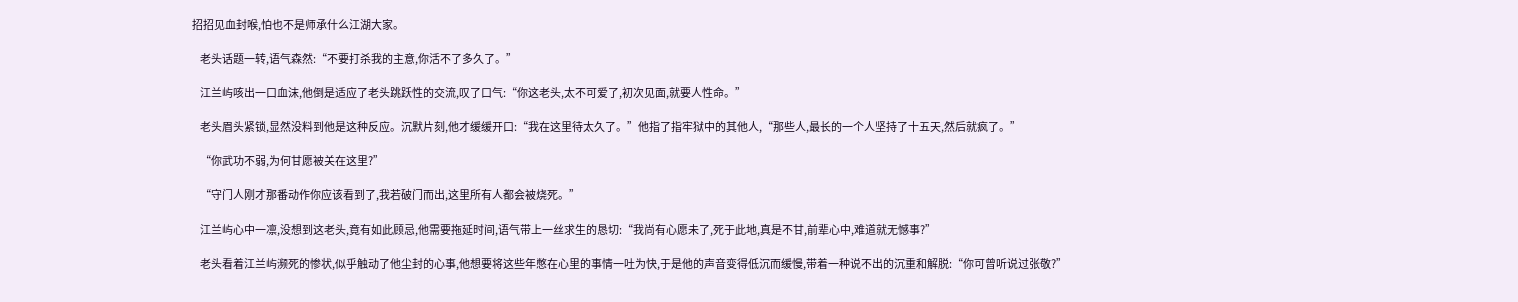招招见血封喉,怕也不是师承什么江湖大家。

    老头话题一转,语气森然:“不要打杀我的主意,你活不了多久了。”

    江兰屿咳出一口血沫,他倒是适应了老头跳跃性的交流,叹了口气:“你这老头,太不可爱了,初次见面,就要人性命。”

    老头眉头紧锁,显然没料到他是这种反应。沉默片刻,他才缓缓开口:“我在这里待太久了。”他指了指牢狱中的其他人,“那些人,最长的一个人坚持了十五天,然后就疯了。”

    “你武功不弱,为何甘愿被关在这里?”

    “守门人刚才那番动作你应该看到了,我若破门而出,这里所有人都会被烧死。”

    江兰屿心中一凛,没想到这老头,竟有如此顾忌,他需要拖延时间,语气带上一丝求生的恳切:“我尚有心愿未了,死于此地,真是不甘,前辈心中,难道就无憾事?”

    老头看着江兰屿濒死的惨状,似乎触动了他尘封的心事,他想要将这些年憋在心里的事情一吐为快,于是他的声音变得低沉而缓慢,带着一种说不出的沉重和解脱:“你可曾听说过张敬?”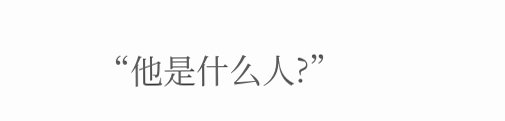“他是什么人?”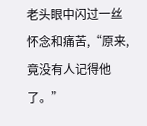老头眼中闪过一丝怀念和痛苦,“原来,竟没有人记得他了。”